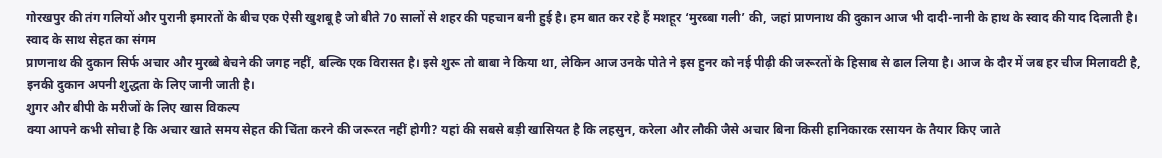गोरखपुर की तंग गलियों और पुरानी इमारतों के बीच एक ऐसी खुशबू है जो बीते 70 सालों से शहर की पहचान बनी हुई है। हम बात कर रहे हैं मशहूर ‘मुरब्बा गली’ की, जहां प्राणनाथ की दुकान आज भी दादी-नानी के हाथ के स्वाद की याद दिलाती है।
स्वाद के साथ सेहत का संगम
प्राणनाथ की दुकान सिर्फ अचार और मुरब्बे बेचने की जगह नहीं, बल्कि एक विरासत है। इसे शुरू तो बाबा ने किया था, लेकिन आज उनके पोते ने इस हुनर को नई पीढ़ी की जरूरतों के हिसाब से ढाल लिया है। आज के दौर में जब हर चीज मिलावटी है, इनकी दुकान अपनी शुद्धता के लिए जानी जाती है।
शुगर और बीपी के मरीजों के लिए खास विकल्प
क्या आपने कभी सोचा है कि अचार खाते समय सेहत की चिंता करने की जरूरत नहीं होगी? यहां की सबसे बड़ी खासियत है कि लहसुन, करेला और लौकी जैसे अचार बिना किसी हानिकारक रसायन के तैयार किए जाते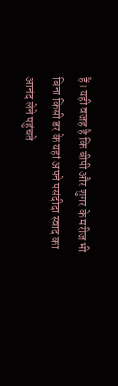हैं। यही वजह है कि बीपी और शुगर के मरीज भी बिना किसी डर के यहां अपने पसंदीदा स्वाद का आनंद लेने पहुंचते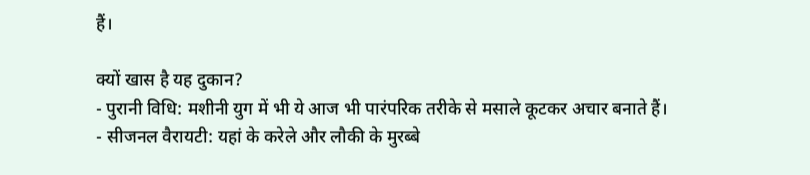हैं।

क्यों खास है यह दुकान?
- पुरानी विधि: मशीनी युग में भी ये आज भी पारंपरिक तरीके से मसाले कूटकर अचार बनाते हैं।
- सीजनल वैरायटी: यहां के करेले और लौकी के मुरब्बे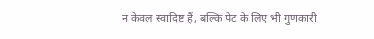न केवल स्वादिष्ट हैं, बल्कि पेट के लिए भी गुणकारी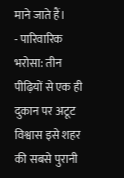माने जाते हैं।
- पारिवारिक भरोसा: तीन पीढ़ियों से एक ही दुकान पर अटूट विश्वास इसे शहर की सबसे पुरानी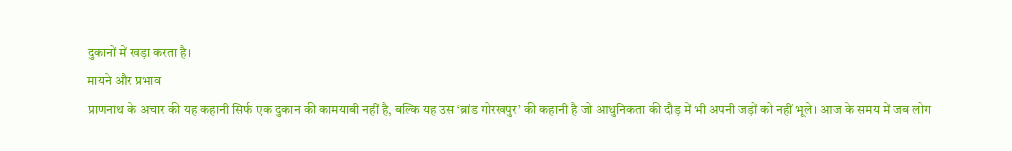दुकानों में खड़ा करता है।
मायने और प्रभाव
प्राणनाथ के अचार की यह कहानी सिर्फ एक दुकान की कामयाबी नहीं है, बल्कि यह उस ‘ब्रांड गोरखपुर’ की कहानी है जो आधुनिकता की दौड़ में भी अपनी जड़ों को नहीं भूले। आज के समय में जब लोग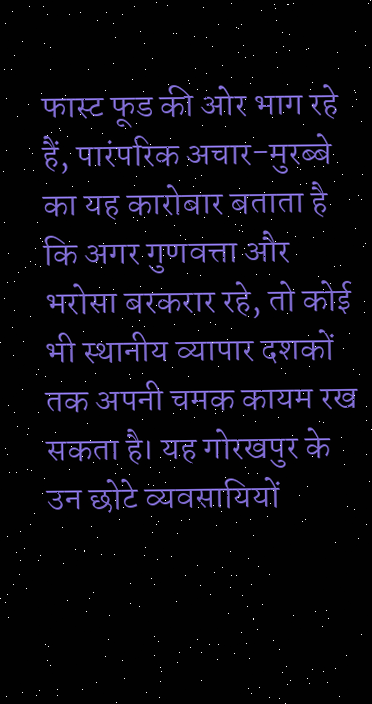फास्ट फूड की ओर भाग रहे हैं, पारंपरिक अचार-मुरब्बे का यह कारोबार बताता है कि अगर गुणवत्ता और भरोसा बरकरार रहे, तो कोई भी स्थानीय व्यापार दशकों तक अपनी चमक कायम रख सकता है। यह गोरखपुर के उन छोटे व्यवसायियों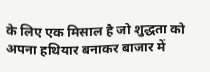के लिए एक मिसाल है जो शुद्धता को अपना हथियार बनाकर बाजार में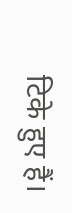टिके हुए हैं।